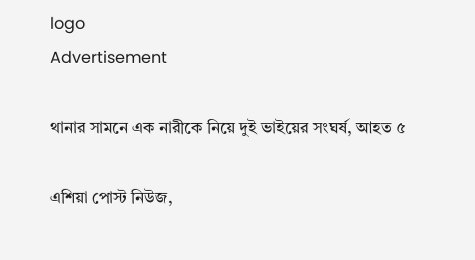logo
Advertisement

থানার সামনে এক নারীকে নিয়ে দুই ভাইয়ের সংঘর্ষ, আহত ৫

এশিয়া পোস্ট নিউজ,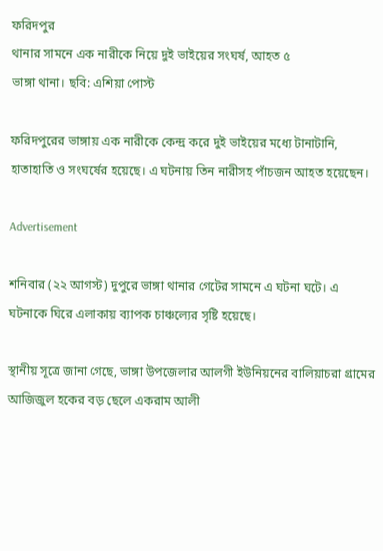ফরিদপুর
থানার সামনে এক নারীকে নিয়ে দুই ভাইয়ের সংঘর্ষ, আহত ৫
ভাঙ্গা থানা। ছবি: এশিয়া পোস্ট

ফরিদপুরের ভাঙ্গায় এক নারীকে কেন্দ্র করে দুই ভাইয়ের মধ্যে টানাটানি, হাতাহাতি ও সংঘর্ষের হয়েছে। এ ঘটনায় তিন নারীসহ পাঁচজন আহত হয়েছেন।

Advertisement

শনিবার (২২ আগস্ট) দুপুরে ভাঙ্গা থানার গেটের সামনে এ ঘটনা ঘটে। এ ঘটনাকে ঘিরে এলাকায় ব্যাপক চাঞ্চল্যের সৃষ্টি হয়েছে।

স্থানীয় সূত্রে জানা গেছে, ভাঙ্গা উপজেলার আলগী ইউনিয়নের বালিয়াচরা গ্রামের আজিজুল হকের বড় ছেলে একরাম আলী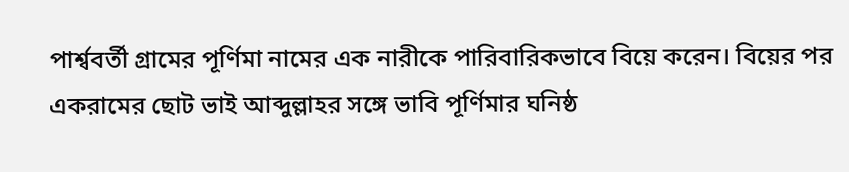পার্শ্ববর্তী গ্রামের পূর্ণিমা নামের এক নারীকে পারিবারিকভাবে বিয়ে করেন। বিয়ের পর একরামের ছোট ভাই আব্দুল্লাহর সঙ্গে ভাবি পূর্ণিমার ঘনিষ্ঠ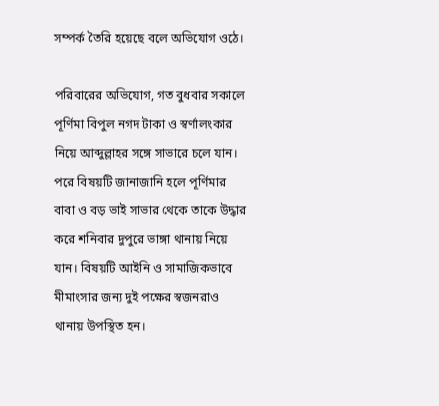সম্পর্ক তৈরি হয়েছে বলে অভিযোগ ওঠে।

পরিবারের অভিযোগ, গত বুধবার সকালে পূর্ণিমা বিপুল নগদ টাকা ও স্বর্ণালংকার নিয়ে আব্দুল্লাহর সঙ্গে সাভারে চলে যান। পরে বিষয়টি জানাজানি হলে পূর্ণিমার বাবা ও বড় ভাই সাভার থেকে তাকে উদ্ধার করে শনিবার দুপুরে ভাঙ্গা থানায় নিয়ে যান। বিষয়টি আইনি ও সামাজিকভাবে মীমাংসার জন্য দুই পক্ষের স্বজনরাও থানায় উপস্থিত হন।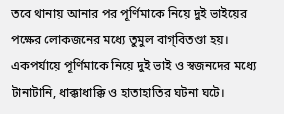তবে থানায় আনার পর পূর্ণিমাকে নিয়ে দুই ভাইয়ের পক্ষের লোকজনের মধ্যে তুমুল বাগ্‌বিতণ্ডা হয়। একপর্যায়ে পূর্ণিমাকে নিয়ে দুই ভাই ও স্বজনদের মধ্যে টানাটানি, ধাক্কাধাক্কি ও হাতাহাতির ঘটনা ঘটে।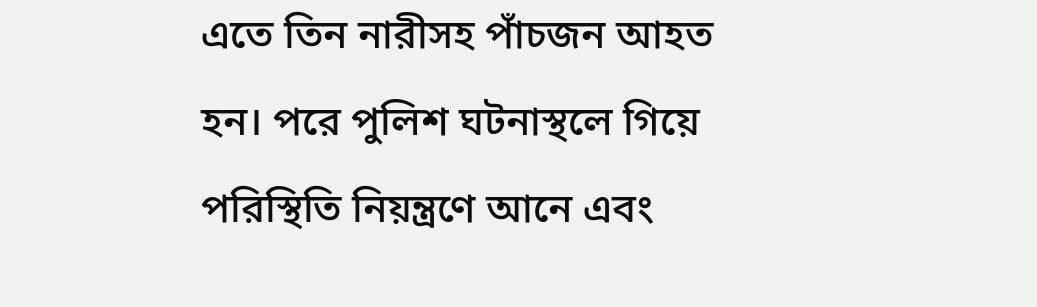এতে তিন নারীসহ পাঁচজন আহত হন। পরে পুলিশ ঘটনাস্থলে গিয়ে পরিস্থিতি নিয়ন্ত্রণে আনে এবং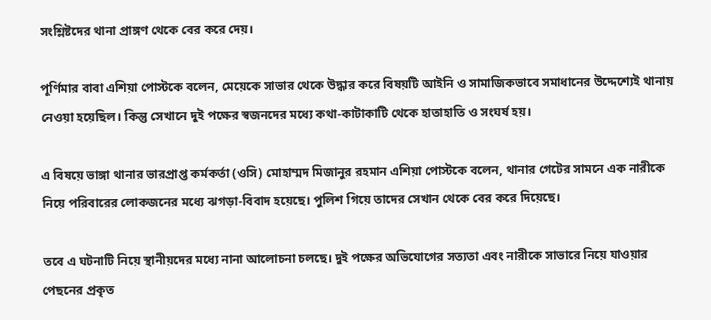সংশ্লিষ্টদের থানা প্রাঙ্গণ থেকে বের করে দেয়।

পূর্ণিমার বাবা এশিয়া পোস্টকে বলেন, মেয়েকে সাভার থেকে উদ্ধার করে বিষয়টি আইনি ও সামাজিকভাবে সমাধানের উদ্দেশ্যেই থানায় নেওয়া হয়েছিল। কিন্তু সেখানে দুই পক্ষের স্বজনদের মধ্যে কথা-কাটাকাটি থেকে হাতাহাতি ও সংঘর্ষ হয়।

এ বিষয়ে ভাঙ্গা থানার ভারপ্রাপ্ত কর্মকর্তা (ওসি) মোহাম্মদ মিজানুর রহমান এশিয়া পোস্টকে বলেন, থানার গেটের সামনে এক নারীকে নিয়ে পরিবারের লোকজনের মধ্যে ঝগড়া-বিবাদ হয়েছে। পুলিশ গিয়ে তাদের সেখান থেকে বের করে দিয়েছে।

তবে এ ঘটনাটি নিয়ে স্থানীয়দের মধ্যে নানা আলোচনা চলছে। দুই পক্ষের অভিযোগের সত্যতা এবং নারীকে সাভারে নিয়ে যাওয়ার পেছনের প্রকৃত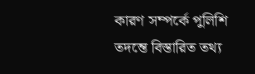কারণ সম্পর্কে পুলিশি তদন্তে বিস্তারিত তথ্য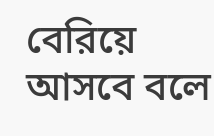বেরিয়ে আসবে বলে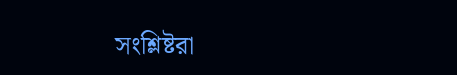সংশ্লিষ্টরা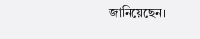জানিয়েছেন।